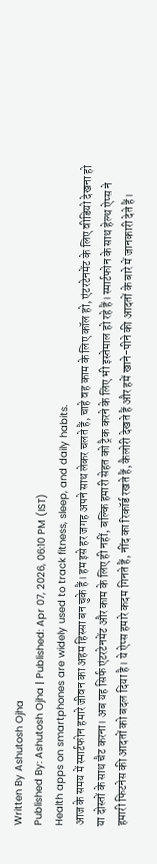Written By Ashutosh Ojha
Published By: Ashutosh Ojha | Published: Apr 07, 2026, 06:10 PM (IST)
Health apps on smartphones are widely used to track fitness, sleep, and daily habits.
आज के समय में स्मार्टफोन हमारे जीवन का अहम हिस्सा बन चुके हैं। हम इसे हर जगह अपने साथ लेकर चलते हैं, चाहे वह काम के लिए कॉल हो, एंटरटेनमेंट के लिए वीडियो देखना हो या दोस्तों के साथ चैट करना। अब यह सिर्फ एंटरटेनमेंट और काम के लिए ही नहीं, बल्कि हमारी सेहत को ट्रैक करने के लिए भी इस्तेमाल हो रहे हैं। स्मार्टफोन के साथ हेल्थ ऐप्स ने हमारी फिटनेस की आदतों को बदल दिया है। ये ऐप्स हमारे कदम गिनते हैं, नींद का रिकॉर्ड रखते हैं, कैलोरी देखते हैं और हमें खाने-पीने की आदतों के बारे में जानकारी देते हैं।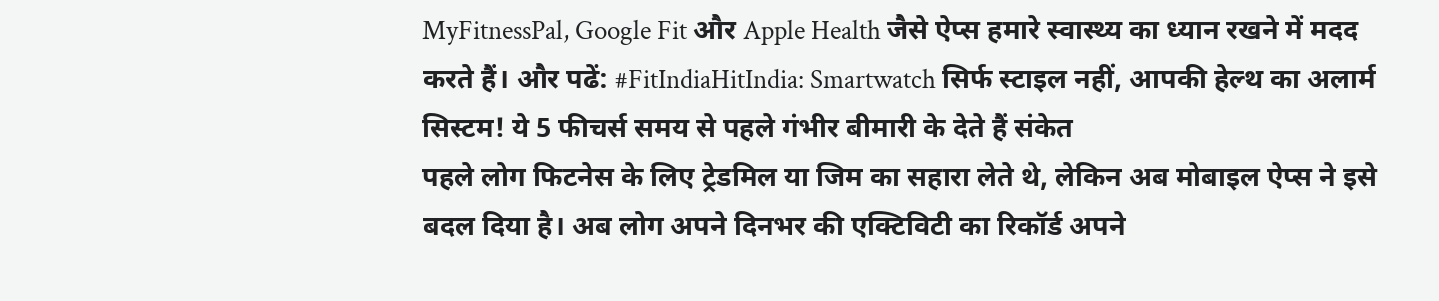MyFitnessPal, Google Fit और Apple Health जैसे ऐप्स हमारे स्वास्थ्य का ध्यान रखने में मदद करते हैं। और पढें: #FitIndiaHitIndia: Smartwatch सिर्फ स्टाइल नहीं, आपकी हेल्थ का अलार्म सिस्टम! ये 5 फीचर्स समय से पहले गंभीर बीमारी के देते हैं संकेत
पहले लोग फिटनेस के लिए ट्रेडमिल या जिम का सहारा लेते थे, लेकिन अब मोबाइल ऐप्स ने इसे बदल दिया है। अब लोग अपने दिनभर की एक्टिविटी का रिकॉर्ड अपने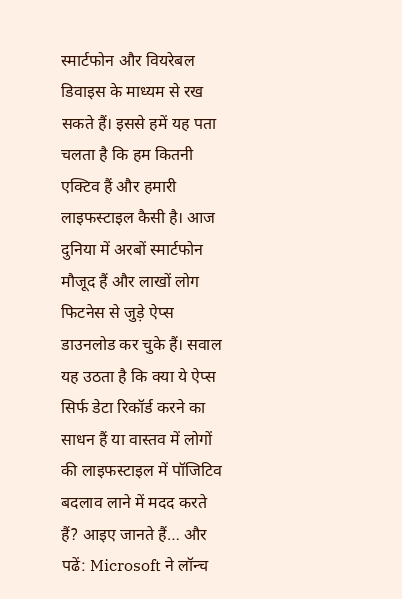स्मार्टफोन और वियरेबल डिवाइस के माध्यम से रख सकते हैं। इससे हमें यह पता चलता है कि हम कितनी एक्टिव हैं और हमारी लाइफस्टाइल कैसी है। आज दुनिया में अरबों स्मार्टफोन मौजूद हैं और लाखों लोग फिटनेस से जुड़े ऐप्स डाउनलोड कर चुके हैं। सवाल यह उठता है कि क्या ये ऐप्स सिर्फ डेटा रिकॉर्ड करने का साधन हैं या वास्तव में लोगों की लाइफस्टाइल में पॉजिटिव बदलाव लाने में मदद करते हैं? आइए जानते हैं… और पढें: Microsoft ने लॉन्च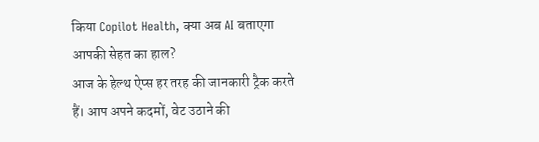किया Copilot Health, क्या अब AI बताएगा आपकी सेहत का हाल?
आज के हेल्थ ऐप्स हर तरह की जानकारी ट्रैक करते हैं। आप अपने कदमों, वेट उठाने की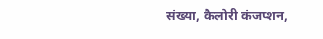संख्या, कैलोरी कंजप्शन,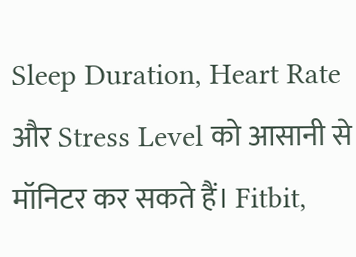Sleep Duration, Heart Rate और Stress Level को आसानी से मॉनिटर कर सकते हैं। Fitbit,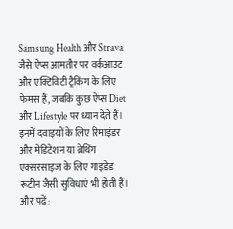Samsung Health और Strava जैसे ऐप्स आमतौर पर वर्कआउट और एक्टिविटी ट्रैकिंग के लिए फेमस हैं, जबकि कुछ ऐप्स Diet और Lifestyle पर ध्यान देते हैं। इनमें दवाइयों के लिए रिमाइंडर और मेडिटेशन या ब्रेथिंग एक्सरसाइज के लिए गाइडेड रूटीन जैसी सुविधाएं भी होती हैं। और पढें: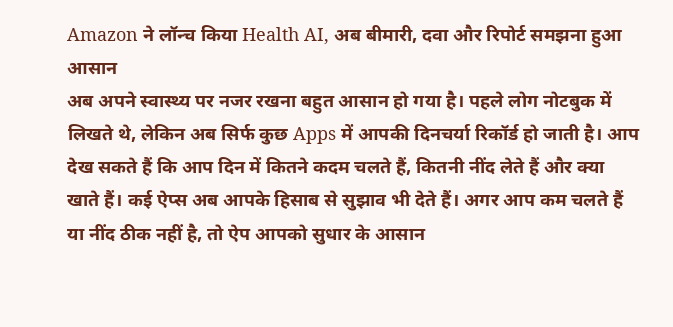Amazon ने लॉन्च किया Health AI, अब बीमारी, दवा और रिपोर्ट समझना हुआ आसान
अब अपने स्वास्थ्य पर नजर रखना बहुत आसान हो गया है। पहले लोग नोटबुक में लिखते थे, लेकिन अब सिर्फ कुछ Apps में आपकी दिनचर्या रिकॉर्ड हो जाती है। आप देख सकते हैं कि आप दिन में कितने कदम चलते हैं, कितनी नींद लेते हैं और क्या खाते हैं। कई ऐप्स अब आपके हिसाब से सुझाव भी देते हैं। अगर आप कम चलते हैं या नींद ठीक नहीं है, तो ऐप आपको सुधार के आसान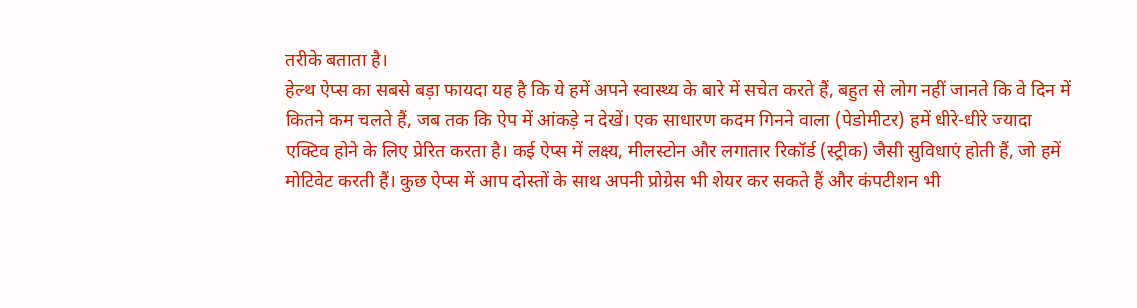तरीके बताता है।
हेल्थ ऐप्स का सबसे बड़ा फायदा यह है कि ये हमें अपने स्वास्थ्य के बारे में सचेत करते हैं, बहुत से लोग नहीं जानते कि वे दिन में कितने कम चलते हैं, जब तक कि ऐप में आंकड़े न देखें। एक साधारण कदम गिनने वाला (पेडोमीटर) हमें धीरे-धीरे ज्यादा एक्टिव होने के लिए प्रेरित करता है। कई ऐप्स में लक्ष्य, मीलस्टोन और लगातार रिकॉर्ड (स्ट्रीक) जैसी सुविधाएं होती हैं, जो हमें मोटिवेट करती हैं। कुछ ऐप्स में आप दोस्तों के साथ अपनी प्रोग्रेस भी शेयर कर सकते हैं और कंपटीशन भी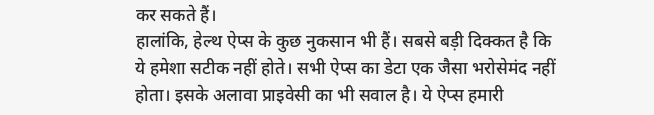कर सकते हैं।
हालांकि, हेल्थ ऐप्स के कुछ नुकसान भी हैं। सबसे बड़ी दिक्कत है कि ये हमेशा सटीक नहीं होते। सभी ऐप्स का डेटा एक जैसा भरोसेमंद नहीं होता। इसके अलावा प्राइवेसी का भी सवाल है। ये ऐप्स हमारी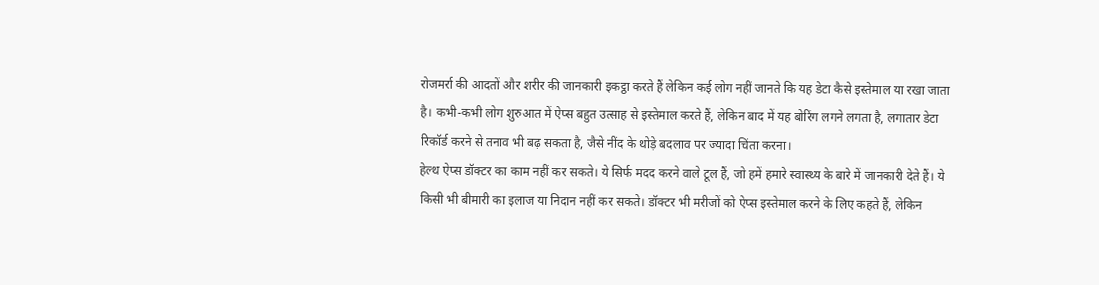रोजमर्रा की आदतों और शरीर की जानकारी इकट्ठा करते हैं लेकिन कई लोग नहीं जानते कि यह डेटा कैसे इस्तेमाल या रखा जाता है। कभी-कभी लोग शुरुआत में ऐप्स बहुत उत्साह से इस्तेमाल करते हैं, लेकिन बाद में यह बोरिंग लगने लगता है, लगातार डेटा रिकॉर्ड करने से तनाव भी बढ़ सकता है, जैसे नींद के थोड़े बदलाव पर ज्यादा चिंता करना।
हेल्थ ऐप्स डॉक्टर का काम नहीं कर सकते। ये सिर्फ मदद करने वाले टूल हैं, जो हमें हमारे स्वास्थ्य के बारे में जानकारी देते हैं। ये किसी भी बीमारी का इलाज या निदान नहीं कर सकते। डॉक्टर भी मरीजों को ऐप्स इस्तेमाल करने के लिए कहते हैं, लेकिन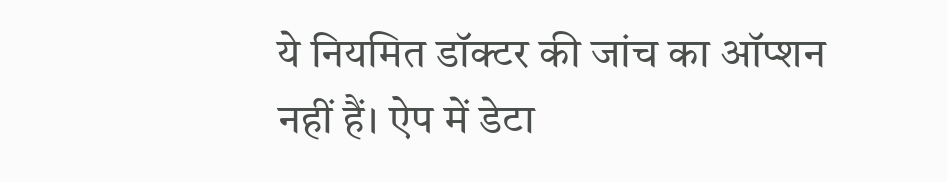ये नियमित डॉक्टर की जांच का ऑप्शन नहीं हैं। ऐप में डेटा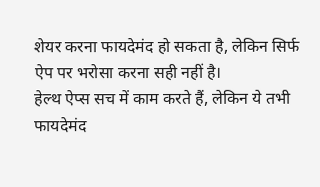शेयर करना फायदेमंद हो सकता है, लेकिन सिर्फ ऐप पर भरोसा करना सही नहीं है।
हेल्थ ऐप्स सच में काम करते हैं, लेकिन ये तभी फायदेमंद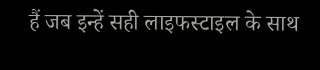हैं जब इन्हें सही लाइफस्टाइल के साथ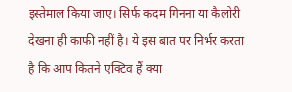इस्तेमाल किया जाए। सिर्फ कदम गिनना या कैलोरी देखना ही काफी नहीं है। ये इस बात पर निर्भर करता है कि आप कितने एक्टिव हैं क्या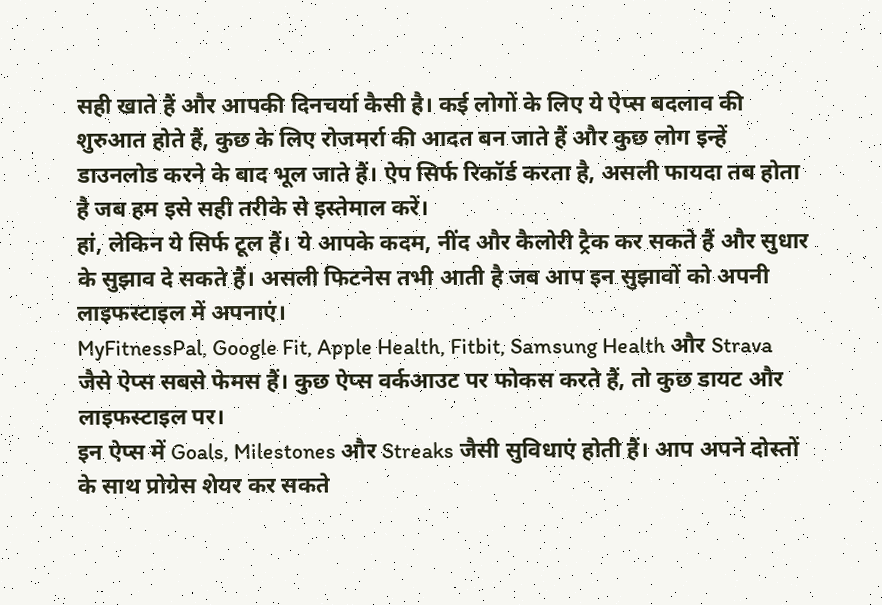सही खाते हैं और आपकी दिनचर्या कैसी है। कई लोगों के लिए ये ऐप्स बदलाव की शुरुआत होते हैं, कुछ के लिए रोजमर्रा की आदत बन जाते हैं और कुछ लोग इन्हें डाउनलोड करने के बाद भूल जाते हैं। ऐप सिर्फ रिकॉर्ड करता है, असली फायदा तब होता है जब हम इसे सही तरीके से इस्तेमाल करें।
हां, लेकिन ये सिर्फ टूल हैं। ये आपके कदम, नींद और कैलोरी ट्रैक कर सकते हैं और सुधार के सुझाव दे सकते हैं। असली फिटनेस तभी आती है जब आप इन सुझावों को अपनी लाइफस्टाइल में अपनाएं।
MyFitnessPal, Google Fit, Apple Health, Fitbit, Samsung Health और Strava जैसे ऐप्स सबसे फेमस हैं। कुछ ऐप्स वर्कआउट पर फोकस करते हैं, तो कुछ डायट और लाइफस्टाइल पर।
इन ऐप्स में Goals, Milestones और Streaks जैसी सुविधाएं होती हैं। आप अपने दोस्तों के साथ प्रोग्रेस शेयर कर सकते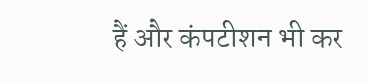हैं और कंपटीशन भी कर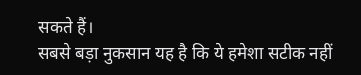सकते हैं।
सबसे बड़ा नुकसान यह है कि ये हमेशा सटीक नहीं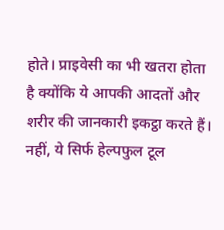होते। प्राइवेसी का भी खतरा होता है क्योंकि ये आपकी आदतों और शरीर की जानकारी इकट्ठा करते हैं।
नहीं, ये सिर्फ हेल्पफुल टूल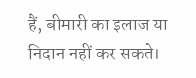हैं, बीमारी का इलाज या निदान नहीं कर सकते।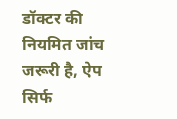डॉक्टर की नियमित जांच जरूरी है, ऐप सिर्फ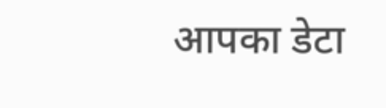आपका डेटा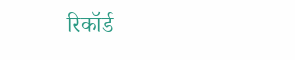रिकॉर्ड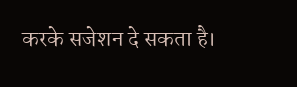करके सजेशन दे सकता है।